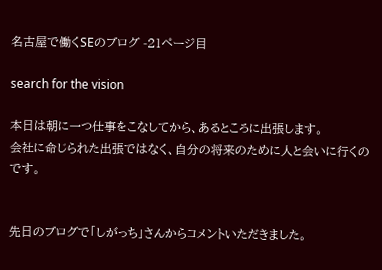名古屋で働くSEのブログ -21ページ目

search for the vision

本日は朝に一つ仕事をこなしてから、あるところに出張します。
会社に命じられた出張ではなく、自分の将来のために人と会いに行くのです。


先日のブログで「しがっち」さんからコメントいただきました。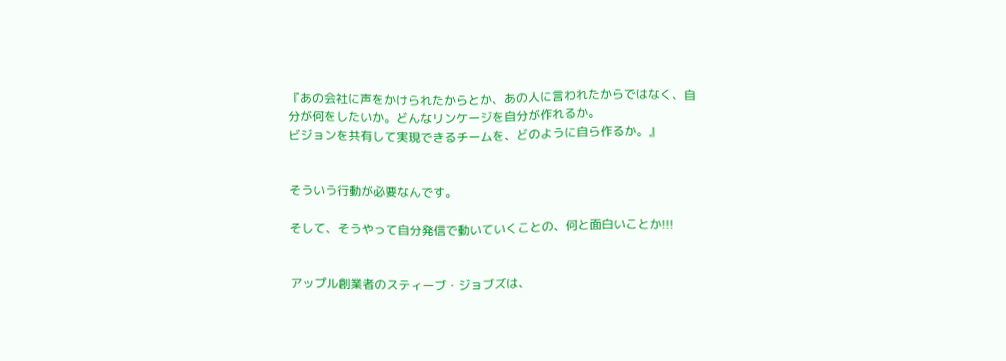『あの会社に声をかけられたからとか、あの人に言われたからではなく、自分が何をしたいか。どんなリンケージを自分が作れるか。
ビジョンを共有して実現できるチームを、どのように自ら作るか。』


そういう行動が必要なんです。

そして、そうやって自分発信で動いていくことの、何と面白いことか!!!


アップル創業者のスティーブ・ジョブズは、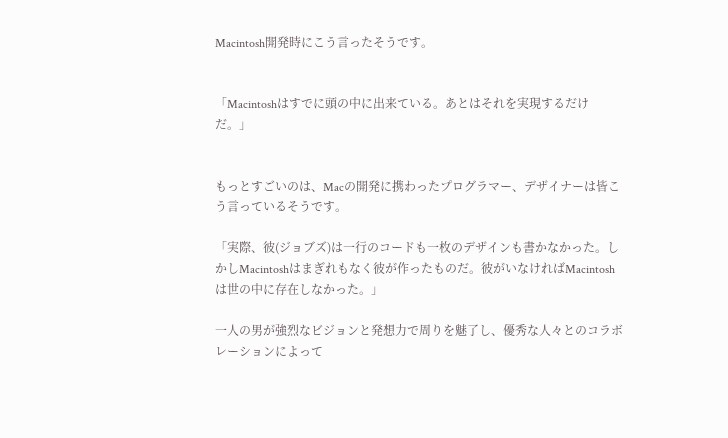Macintosh開発時にこう言ったそうです。


「Macintoshはすでに頭の中に出来ている。あとはそれを実現するだけだ。」


もっとすごいのは、Macの開発に携わったプログラマー、デザイナーは皆こう言っているそうです。

「実際、彼(ジョブズ)は一行のコードも一枚のデザインも書かなかった。しかしMacintoshはまぎれもなく彼が作ったものだ。彼がいなければMacintoshは世の中に存在しなかった。」

一人の男が強烈なビジョンと発想力で周りを魅了し、優秀な人々とのコラボレーションによって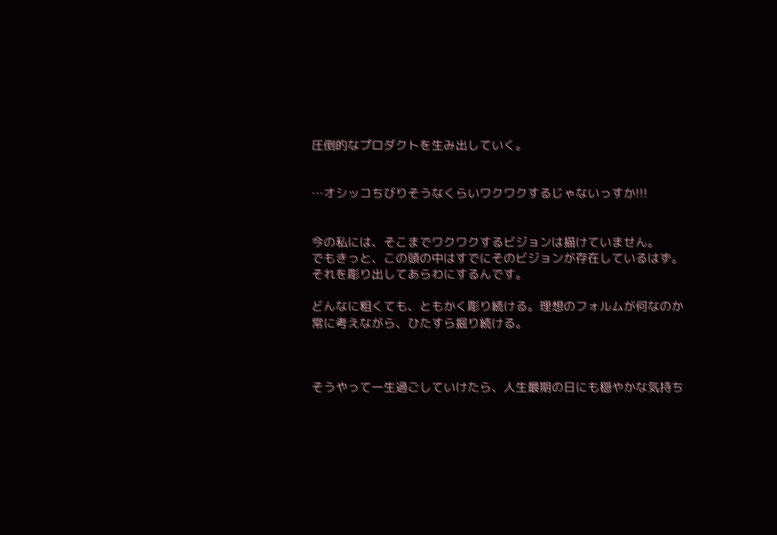圧倒的なプロダクトを生み出していく。


…オシッコちびりそうなくらいワクワクするじゃないっすか!!!


今の私には、そこまでワクワクするビジョンは描けていません。
でもきっと、この頭の中はすでにそのビジョンが存在しているはず。それを彫り出してあらわにするんです。

どんなに粗くても、ともかく彫り続ける。理想のフォルムが何なのか常に考えながら、ひたすら掘り続ける。



そうやって一生過ごしていけたら、人生最期の日にも穏やかな気持ち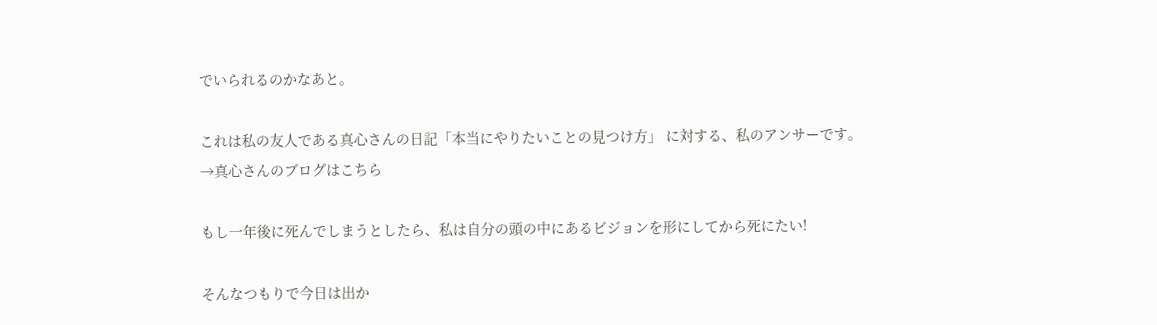でいられるのかなあと。

これは私の友人である真心さんの日記「本当にやりたいことの見つけ方」 に対する、私のアンサーです。
→真心さんのブログはこちら

もし一年後に死んでしまうとしたら、私は自分の頭の中にあるビジョンを形にしてから死にたい!

そんなつもりで今日は出か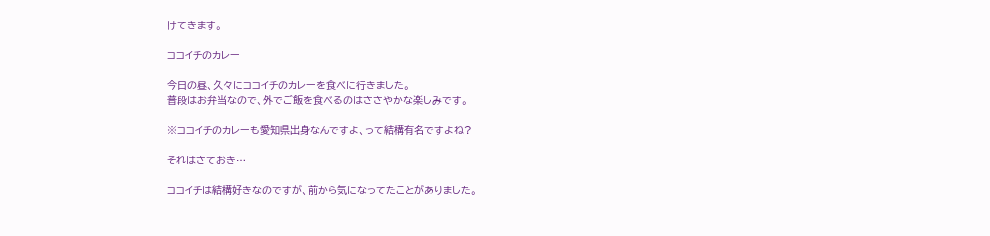けてきます。

ココイチのカレー

今日の昼、久々にココイチのカレーを食べに行きました。
普段はお弁当なので、外でご飯を食べるのはささやかな楽しみです。

※ココイチのカレーも愛知県出身なんですよ、って結構有名ですよね?

それはさておき…

ココイチは結構好きなのですが、前から気になってたことがありました。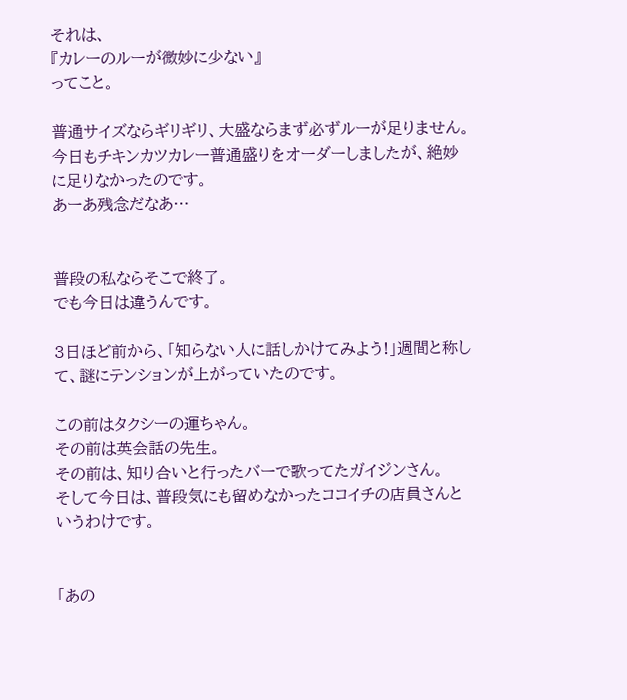それは、
『カレーのルーが微妙に少ない』
ってこと。

普通サイズならギリギリ、大盛ならまず必ずルーが足りません。
今日もチキンカツカレー普通盛りをオーダーしましたが、絶妙に足りなかったのです。
あーあ残念だなあ…


普段の私ならそこで終了。
でも今日は違うんです。

3日ほど前から、「知らない人に話しかけてみよう!」週間と称して、謎にテンションが上がっていたのです。

この前はタクシーの運ちゃん。
その前は英会話の先生。
その前は、知り合いと行ったバーで歌ってたガイジンさん。
そして今日は、普段気にも留めなかったココイチの店員さんというわけです。


「あの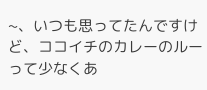~、いつも思ってたんですけど、ココイチのカレーのルーって少なくあ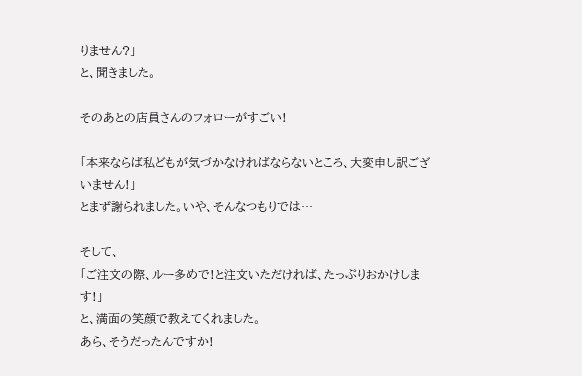りません?」
と、聞きました。

そのあとの店員さんのフォローがすごい!

「本来ならば私どもが気づかなければならないところ、大変申し訳ございません!」
とまず謝られました。いや、そんなつもりでは…

そして、
「ご注文の際、ルー多めで!と注文いただければ、たっぷりおかけします!」
と、満面の笑顔で教えてくれました。
あら、そうだったんですか!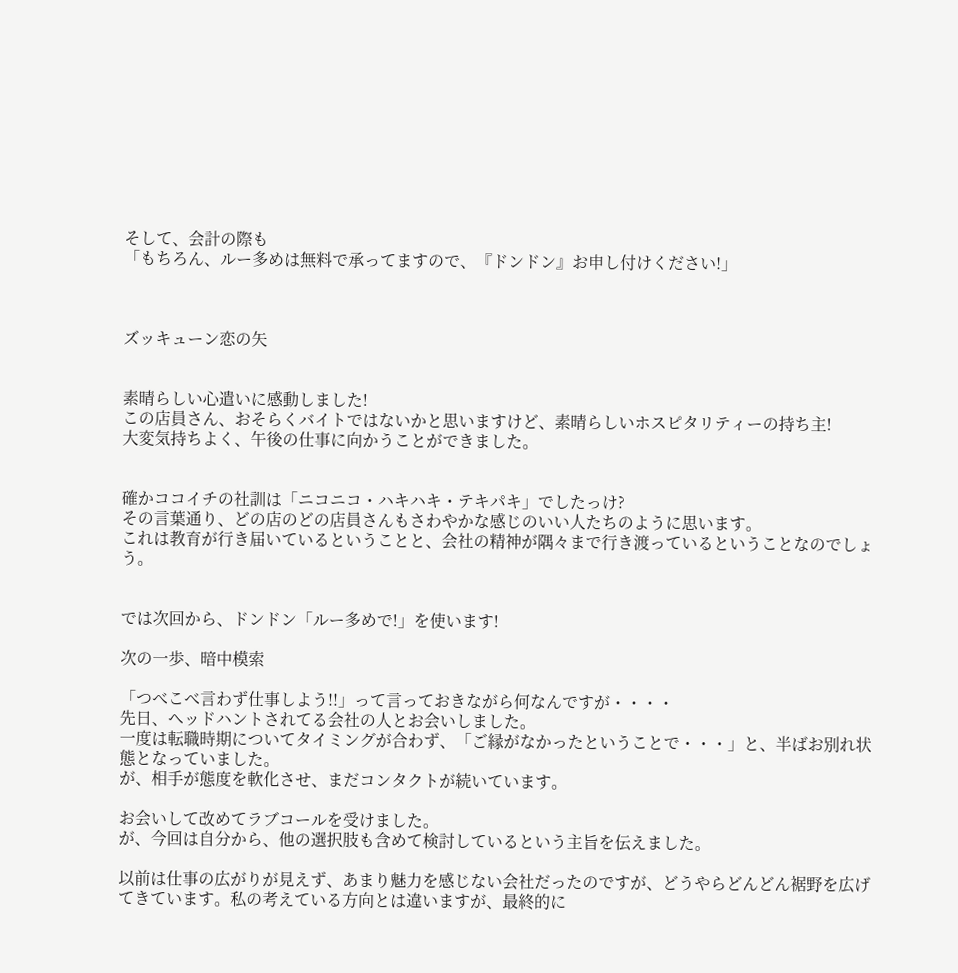そして、会計の際も
「もちろん、ルー多めは無料で承ってますので、『ドンドン』お申し付けください!」



ズッキューン恋の矢


素晴らしい心遣いに感動しました!
この店員さん、おそらくバイトではないかと思いますけど、素晴らしいホスピタリティーの持ち主!
大変気持ちよく、午後の仕事に向かうことができました。


確かココイチの社訓は「ニコニコ・ハキハキ・テキパキ」でしたっけ?
その言葉通り、どの店のどの店員さんもさわやかな感じのいい人たちのように思います。
これは教育が行き届いているということと、会社の精神が隅々まで行き渡っているということなのでしょう。


では次回から、ドンドン「ルー多めで!」を使います!

次の一歩、暗中模索

「つべこべ言わず仕事しよう!!」って言っておきながら何なんですが・・・・
先日、ヘッドハントされてる会社の人とお会いしました。
一度は転職時期についてタイミングが合わず、「ご縁がなかったということで・・・」と、半ばお別れ状態となっていました。
が、相手が態度を軟化させ、まだコンタクトが続いています。

お会いして改めてラブコールを受けました。
が、今回は自分から、他の選択肢も含めて検討しているという主旨を伝えました。

以前は仕事の広がりが見えず、あまり魅力を感じない会社だったのですが、どうやらどんどん裾野を広げてきています。私の考えている方向とは違いますが、最終的に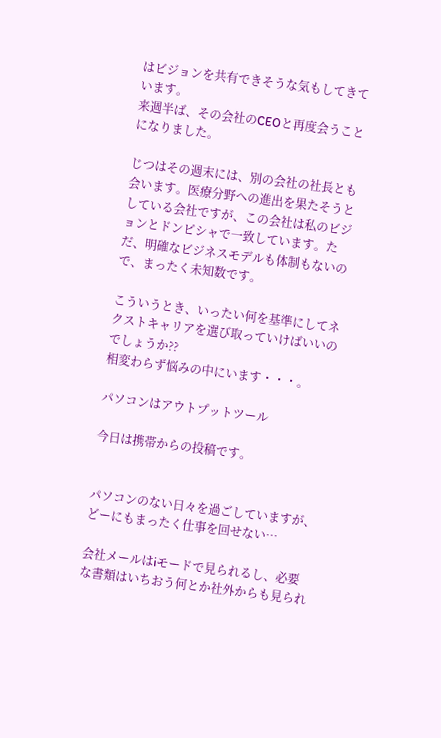はビジョンを共有できそうな気もしてきています。
来週半ば、その会社のCEOと再度会うことになりました。

じつはその週末には、別の会社の社長とも会います。医療分野への進出を果たそうとしている会社ですが、この会社は私のビジョンとドンピシャで一致しています。ただ、明確なビジネスモデルも体制もないので、まったく未知数です。

こういうとき、いったい何を基準にしてネクストキャリアを選び取っていけばいいのでしょうか??
相変わらず悩みの中にいます・・・。

パソコンはアウトプットツール

今日は携帯からの投稿です。


パソコンのない日々を過ごしていますが、どーにもまったく仕事を回せない…

会社メールはiモードで見られるし、必要な書類はいちおう何とか社外からも見られ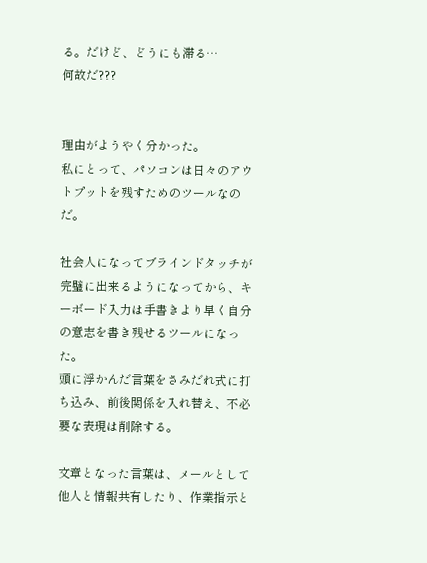る。だけど、どうにも滞る…
何故だ???


理由がようやく分かった。
私にとって、パソコンは日々のアウトプットを残すためのツールなのだ。

社会人になってブラインドタッチが完璧に出来るようになってから、キーボード入力は手書きより早く自分の意志を書き残せるツールになった。
頭に浮かんだ言葉をさみだれ式に打ち込み、前後関係を入れ替え、不必要な表現は削除する。

文章となった言葉は、メールとして他人と情報共有したり、作業指示と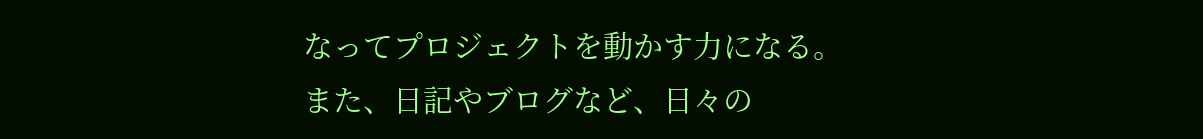なってプロジェクトを動かす力になる。
また、日記やブログなど、日々の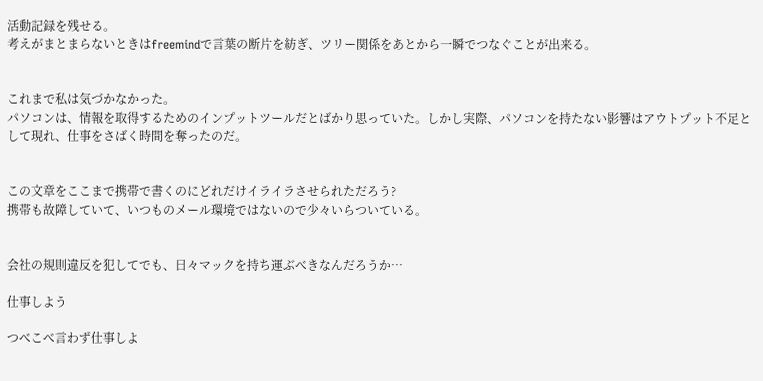活動記録を残せる。
考えがまとまらないときはfreemindで言葉の断片を紡ぎ、ツリー関係をあとから一瞬でつなぐことが出来る。


これまで私は気づかなかった。
パソコンは、情報を取得するためのインプットツールだとばかり思っていた。しかし実際、パソコンを持たない影響はアウトプット不足として現れ、仕事をさばく時間を奪ったのだ。


この文章をここまで携帯で書くのにどれだけイライラさせられただろう?
携帯も故障していて、いつものメール環境ではないので少々いらついている。


会社の規則違反を犯してでも、日々マックを持ち運ぶべきなんだろうか…

仕事しよう

つべこべ言わず仕事しよ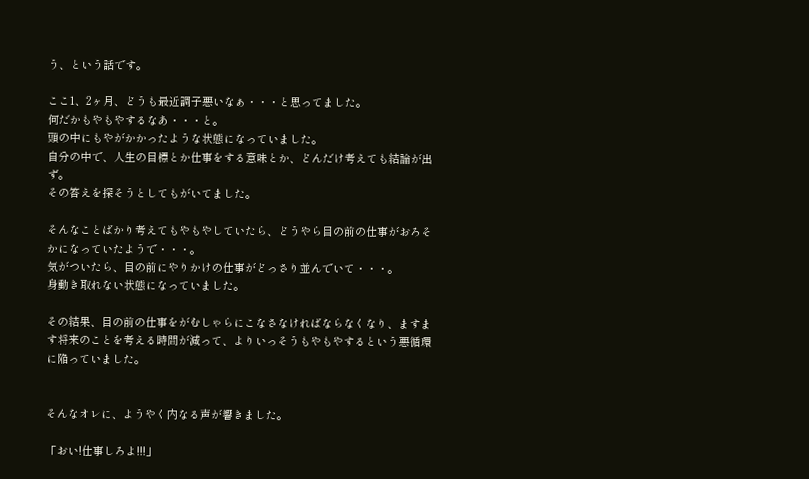う、という話です。

ここ1、2ヶ月、どうも最近調子悪いなぁ・・・と思ってました。
何だかもやもやするなあ・・・と。
頭の中にもやがかかったような状態になっていました。
自分の中で、人生の目標とか仕事をする意味とか、どんだけ考えても結論が出ず。
その答えを探そうとしてもがいてました。

そんなことばかり考えてもやもやしていたら、どうやら目の前の仕事がおろそかになっていたようで・・・。
気がついたら、目の前にやりかけの仕事がどっさり並んでいて・・・。
身動き取れない状態になっていました。

その結果、目の前の仕事をがむしゃらにこなさなければならなくなり、ますます将来のことを考える時間が減って、よりいっそうもやもやするという悪循環に陥っていました。


そんなオレに、ようやく内なる声が響きました。

「おい!仕事しろよ!!!」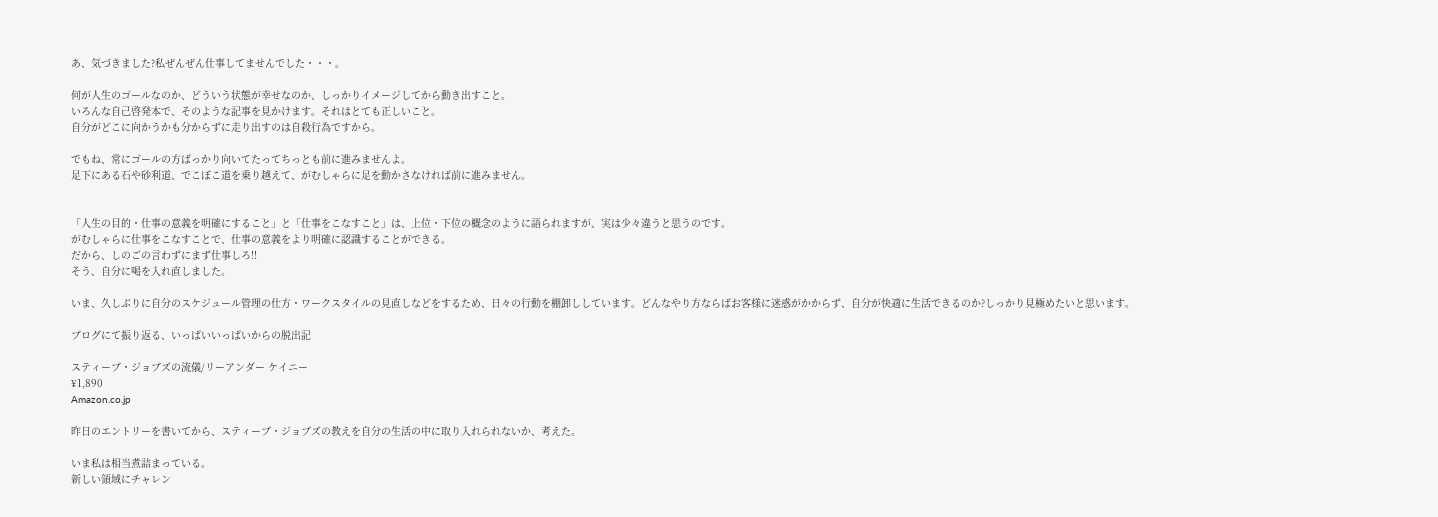あ、気づきました?私ぜんぜん仕事してませんでした・・・。

何が人生のゴールなのか、どういう状態が幸せなのか、しっかりイメージしてから動き出すこと。
いろんな自己啓発本で、そのような記事を見かけます。それはとても正しいこと。
自分がどこに向かうかも分からずに走り出すのは自殺行為ですから。

でもね、常にゴールの方ばっかり向いてたってちっとも前に進みませんよ。
足下にある石や砂利道、でこぼこ道を乗り越えて、がむしゃらに足を動かさなければ前に進みません。


「人生の目的・仕事の意義を明確にすること」と「仕事をこなすこと」は、上位・下位の概念のように語られますが、実は少々違うと思うのです。
がむしゃらに仕事をこなすことで、仕事の意義をより明確に認識することができる。
だから、しのごの言わずにまず仕事しろ!!
そう、自分に喝を入れ直しました。

いま、久しぶりに自分のスケジュール管理の仕方・ワークスタイルの見直しなどをするため、日々の行動を棚卸ししています。どんなやり方ならばお客様に迷惑がかからず、自分が快適に生活できるのか?しっかり見極めたいと思います。

ブログにて振り返る、いっぱいいっぱいからの脱出記

スティーブ・ジョブズの流儀/リーアンダー ケイニー
¥1,890
Amazon.co.jp

昨日のエントリーを書いてから、スティーブ・ジョブズの教えを自分の生活の中に取り入れられないか、考えた。

いま私は相当煮詰まっている。
新しい領域にチャレン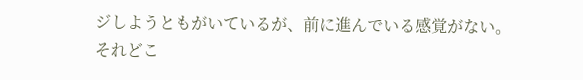ジしようともがいているが、前に進んでいる感覚がない。
それどこ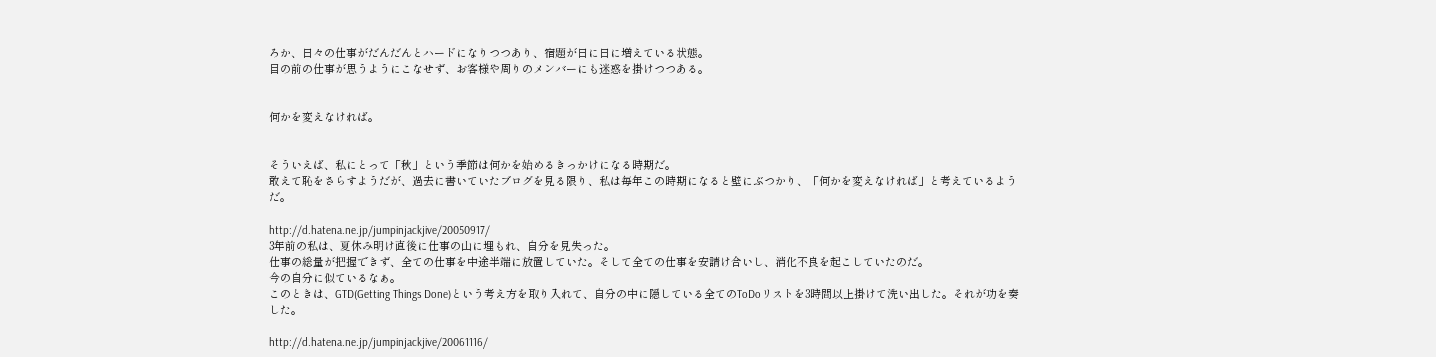ろか、日々の仕事がだんだんとハードになりつつあり、宿題が日に日に増えている状態。
目の前の仕事が思うようにこなせず、お客様や周りのメンバーにも迷惑を掛けつつある。


何かを変えなければ。


そういえば、私にとって「秋」という季節は何かを始めるきっかけになる時期だ。
敢えて恥をさらすようだが、過去に書いていたブログを見る限り、私は毎年この時期になると壁にぶつかり、「何かを変えなければ」と考えているようだ。

http://d.hatena.ne.jp/jumpinjackjive/20050917/
3年前の私は、夏休み明け直後に仕事の山に埋もれ、自分を見失った。
仕事の総量が把握できず、全ての仕事を中途半端に放置していた。そして全ての仕事を安請け合いし、消化不良を起こしていたのだ。
今の自分に似ているなぁ。
このときは、GTD(Getting Things Done)という考え方を取り入れて、自分の中に隠している全てのToDoリストを3時間以上掛けて洗い出した。それが功を奏した。

http://d.hatena.ne.jp/jumpinjackjive/20061116/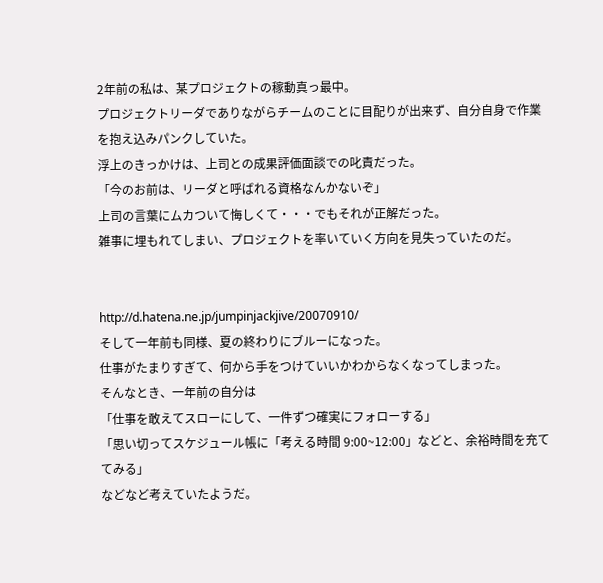2年前の私は、某プロジェクトの稼動真っ最中。
プロジェクトリーダでありながらチームのことに目配りが出来ず、自分自身で作業を抱え込みパンクしていた。
浮上のきっかけは、上司との成果評価面談での叱責だった。
「今のお前は、リーダと呼ばれる資格なんかないぞ」
上司の言葉にムカついて悔しくて・・・でもそれが正解だった。
雑事に埋もれてしまい、プロジェクトを率いていく方向を見失っていたのだ。


http://d.hatena.ne.jp/jumpinjackjive/20070910/
そして一年前も同様、夏の終わりにブルーになった。
仕事がたまりすぎて、何から手をつけていいかわからなくなってしまった。
そんなとき、一年前の自分は
「仕事を敢えてスローにして、一件ずつ確実にフォローする」
「思い切ってスケジュール帳に「考える時間 9:00~12:00」などと、余裕時間を充ててみる」
などなど考えていたようだ。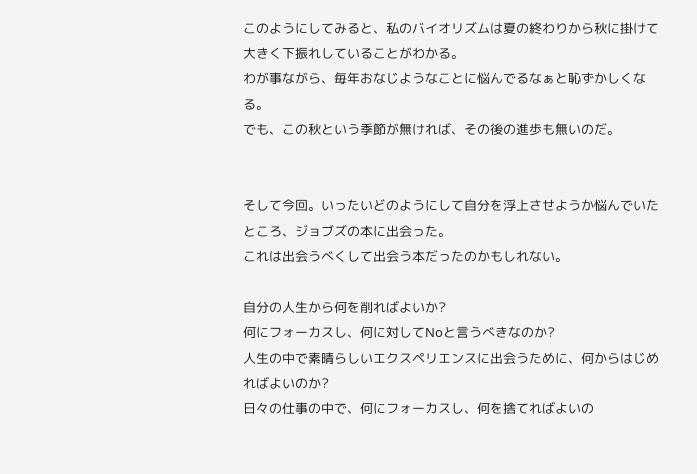このようにしてみると、私のバイオリズムは夏の終わりから秋に掛けて大きく下振れしていることがわかる。
わが事ながら、毎年おなじようなことに悩んでるなぁと恥ずかしくなる。
でも、この秋という季節が無ければ、その後の進歩も無いのだ。


そして今回。いったいどのようにして自分を浮上させようか悩んでいたところ、ジョブズの本に出会った。
これは出会うべくして出会う本だったのかもしれない。

自分の人生から何を削ればよいか?
何にフォーカスし、何に対してNoと言うべきなのか?
人生の中で素晴らしいエクスペリエンスに出会うために、何からはじめればよいのか?
日々の仕事の中で、何にフォーカスし、何を捨てればよいの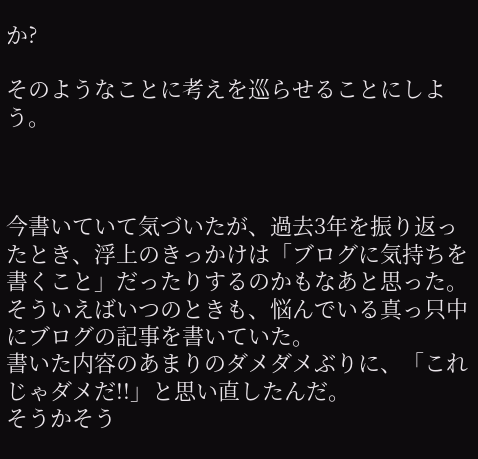か?

そのようなことに考えを巡らせることにしよう。



今書いていて気づいたが、過去3年を振り返ったとき、浮上のきっかけは「ブログに気持ちを書くこと」だったりするのかもなあと思った。
そういえばいつのときも、悩んでいる真っ只中にブログの記事を書いていた。
書いた内容のあまりのダメダメぶりに、「これじゃダメだ!!」と思い直したんだ。
そうかそう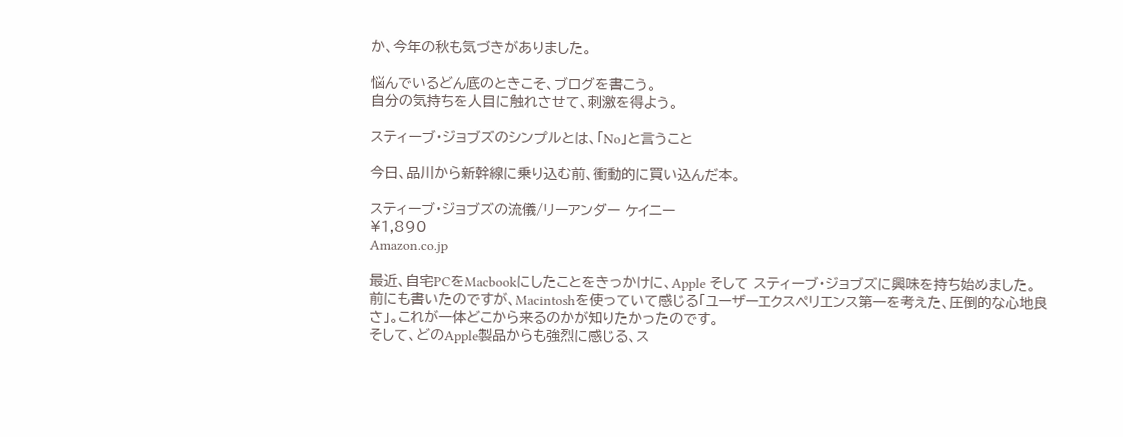か、今年の秋も気づきがありました。

悩んでいるどん底のときこそ、ブログを書こう。
自分の気持ちを人目に触れさせて、刺激を得よう。

スティーブ・ジョブズのシンプルとは、「No」と言うこと

今日、品川から新幹線に乗り込む前、衝動的に買い込んだ本。

スティーブ・ジョブズの流儀/リーアンダー ケイニー
¥1,890
Amazon.co.jp

最近、自宅PCをMacbookにしたことをきっかけに、Apple そして スティーブ・ジョブズに興味を持ち始めました。
前にも書いたのですが、Macintoshを使っていて感じる「ユーザーエクスペリエンス第一を考えた、圧倒的な心地良さ」。これが一体どこから来るのかが知りたかったのです。
そして、どのApple製品からも強烈に感じる、ス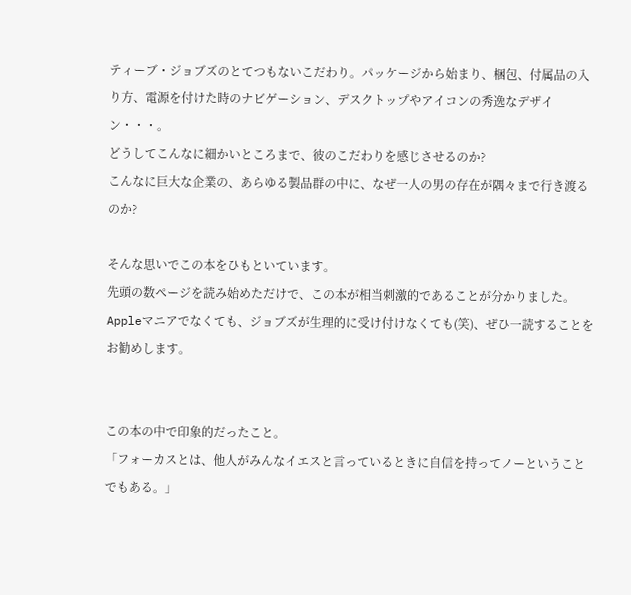ティーブ・ジョブズのとてつもないこだわり。パッケージから始まり、梱包、付属品の入り方、電源を付けた時のナビゲーション、デスクトップやアイコンの秀逸なデザイン・・・。
どうしてこんなに細かいところまで、彼のこだわりを感じさせるのか?
こんなに巨大な企業の、あらゆる製品群の中に、なぜ一人の男の存在が隅々まで行き渡るのか?

そんな思いでこの本をひもといています。
先頭の数ページを読み始めただけで、この本が相当刺激的であることが分かりました。Appleマニアでなくても、ジョブズが生理的に受け付けなくても(笑)、ぜひ一読することをお勧めします。


この本の中で印象的だったこと。
「フォーカスとは、他人がみんなイエスと言っているときに自信を持ってノーということでもある。」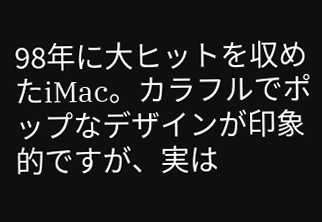98年に大ヒットを収めたiMac。カラフルでポップなデザインが印象的ですが、実は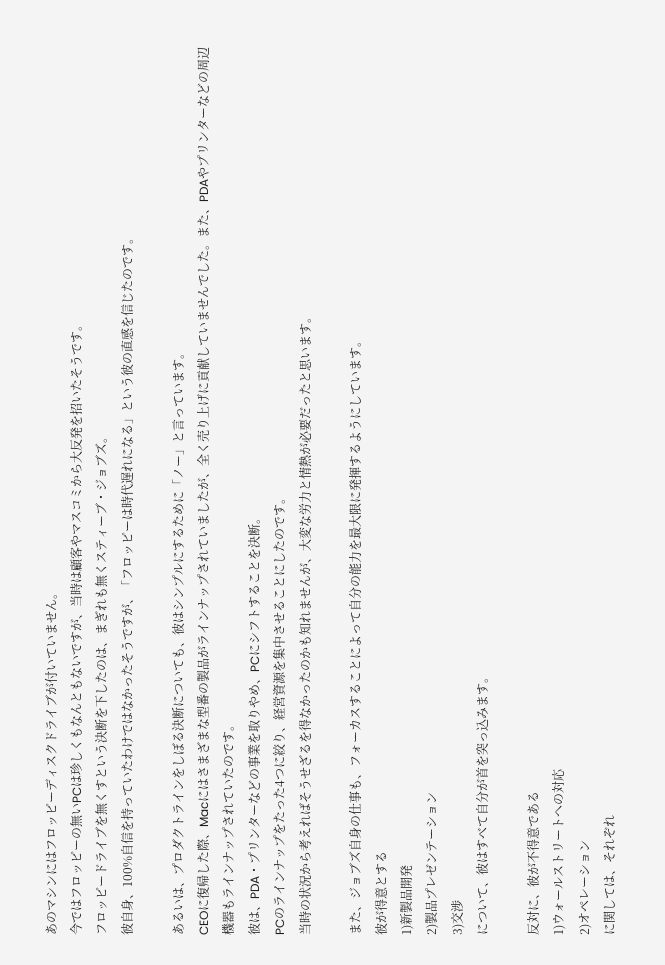あのマシンにはフロッピーディスクドライブが付いていません。
今ではフロッピーの無いPCは珍しくもなんともないですが、当時は顧客やマスコミから大反発を招いたそうです。
フロッピードライブを無くすという決断を下したのは、まぎれも無くスティーブ・ジョブズ。
彼自身、100%自信を持っていたわけではなかったそうですが、「フロッピーは時代遅れになる」という彼の直感を信じたのです。

あるいは、プロダクトラインをしぼる決断についても、彼はシンプルにするために「ノー」と言っています。
CEOに復帰した際、Macにはさまざまな型番の製品がラインナップされていましたが、全く売り上げに貢献していませんでした。また、PDAやプリンターなどの周辺機器もラインナップされていたのです。
彼は、PDA・プリンターなどの事業を取りやめ、PCにシフトすることを決断。
PCのラインナップをたった4つに絞り、経営資源を集中させることにしたのです。
当時の状況から考えればそうせざるを得なかったのかも知れませんが、大変な労力と情熱が必要だったと思います。

また、ジョブズ自身の仕事も、フォーカスすることによって自分の能力を最大限に発揮するようにしています。
彼が得意とする
1)新製品開発
2)製品プレゼンテーション
3)交渉
について、彼はすべて自分が首を突っ込みます。

反対に、彼が不得意である
1)ウォールストリートへの対応
2)オペレーション
に関しては、それぞれ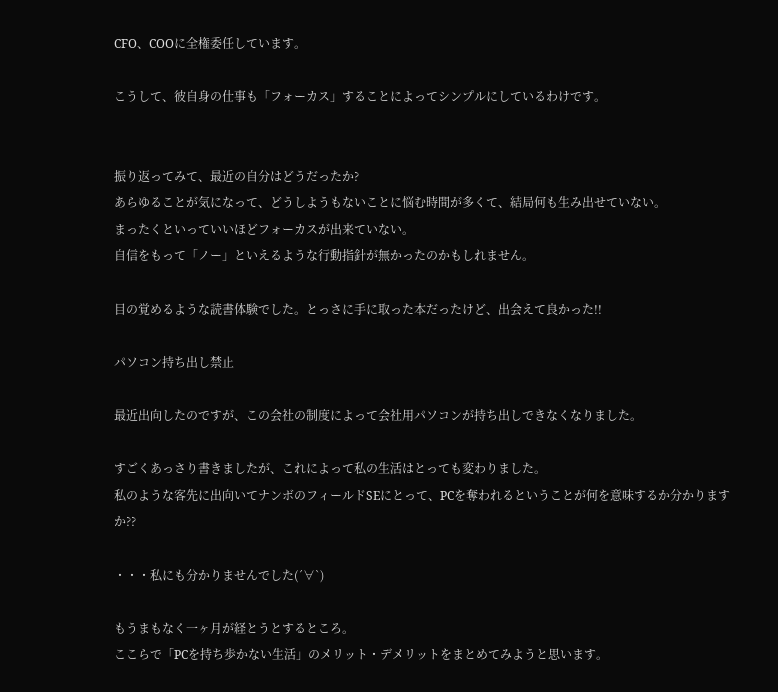CFO、COOに全権委任しています。

こうして、彼自身の仕事も「フォーカス」することによってシンプルにしているわけです。


振り返ってみて、最近の自分はどうだったか?
あらゆることが気になって、どうしようもないことに悩む時間が多くて、結局何も生み出せていない。
まったくといっていいほどフォーカスが出来ていない。
自信をもって「ノー」といえるような行動指針が無かったのかもしれません。

目の覚めるような読書体験でした。とっさに手に取った本だったけど、出会えて良かった!!

パソコン持ち出し禁止

最近出向したのですが、この会社の制度によって会社用パソコンが持ち出しできなくなりました。

すごくあっさり書きましたが、これによって私の生活はとっても変わりました。
私のような客先に出向いてナンボのフィールドSEにとって、PCを奪われるということが何を意味するか分かりますか??

・・・私にも分かりませんでした(´∀`)

もうまもなく一ヶ月が経とうとするところ。
ここらで「PCを持ち歩かない生活」のメリット・デメリットをまとめてみようと思います。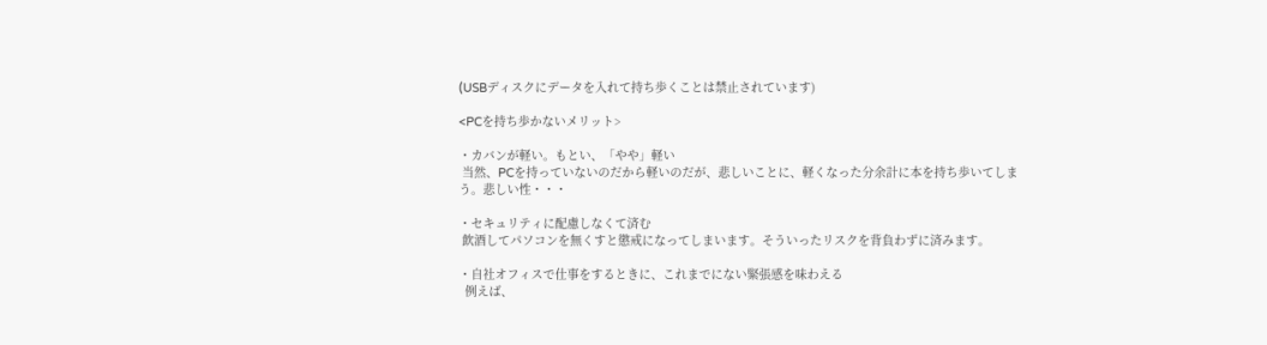(USBディスクにデータを入れて持ち歩くことは禁止されています)

<PCを持ち歩かないメリット>

・カバンが軽い。もとい、「やや」軽い
 当然、PCを持っていないのだから軽いのだが、悲しいことに、軽くなった分余計に本を持ち歩いてしまう。悲しい性・・・

・セキュリティに配慮しなくて済む
 飲酒してパソコンを無くすと懲戒になってしまいます。そういったリスクを背負わずに済みます。

・自社オフィスで仕事をするときに、これまでにない緊張感を味わえる
  例えば、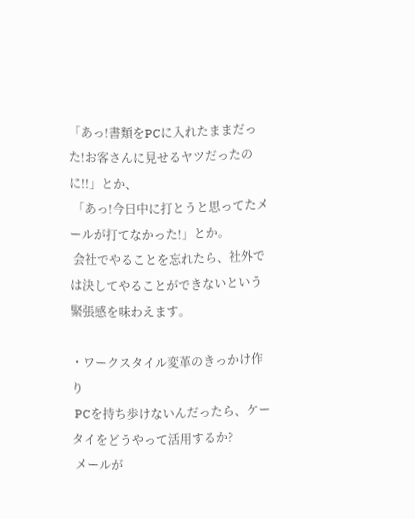「あっ!書類をPCに入れたままだった!お客さんに見せるヤツだったのに!!」とか、
 「あっ!今日中に打とうと思ってたメールが打てなかった!」とか。
 会社でやることを忘れたら、社外では決してやることができないという緊張感を味わえます。

・ワークスタイル変革のきっかけ作り
 PCを持ち歩けないんだったら、ケータイをどうやって活用するか?
 メールが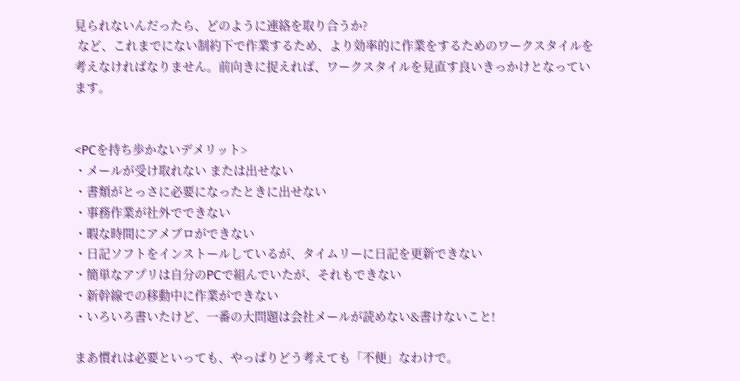見られないんだったら、どのように連絡を取り合うか?
 など、これまでにない制約下で作業するため、より効率的に作業をするためのワークスタイルを考えなければなりません。前向きに捉えれば、ワークスタイルを見直す良いきっかけとなっています。


<PCを持ち歩かないデメリット>
・メールが受け取れない または出せない
・書類がとっさに必要になったときに出せない
・事務作業が社外でできない
・暇な時間にアメブロができない
・日記ソフトをインストールしているが、タイムリーに日記を更新できない
・簡単なアプリは自分のPCで組んでいたが、それもできない
・新幹線での移動中に作業ができない
・いろいろ書いたけど、一番の大問題は会社メールが読めない&書けないこと!

まあ慣れは必要といっても、やっぱりどう考えても「不便」なわけで。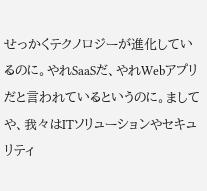せっかくテクノロジーが進化しているのに。やれSaaSだ、やれWebアプリだと言われているというのに。ましてや、我々はITソリューションやセキュリティ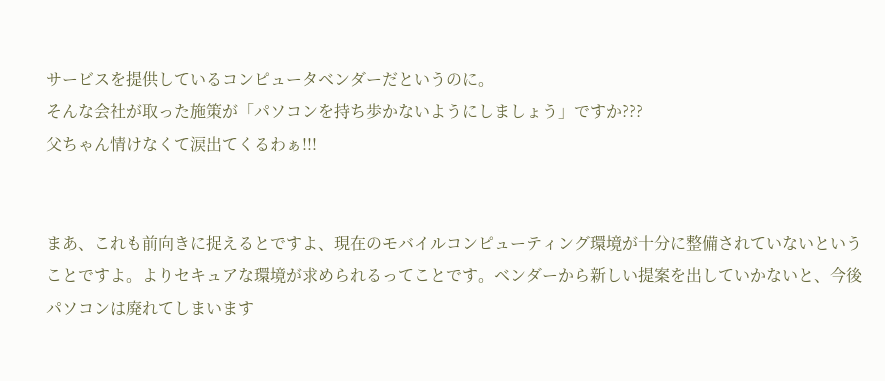サービスを提供しているコンピュータベンダーだというのに。
そんな会社が取った施策が「パソコンを持ち歩かないようにしましょう」ですか???
父ちゃん情けなくて涙出てくるわぁ!!!


まあ、これも前向きに捉えるとですよ、現在のモバイルコンピューティング環境が十分に整備されていないということですよ。よりセキュアな環境が求められるってことです。ベンダーから新しい提案を出していかないと、今後パソコンは廃れてしまいます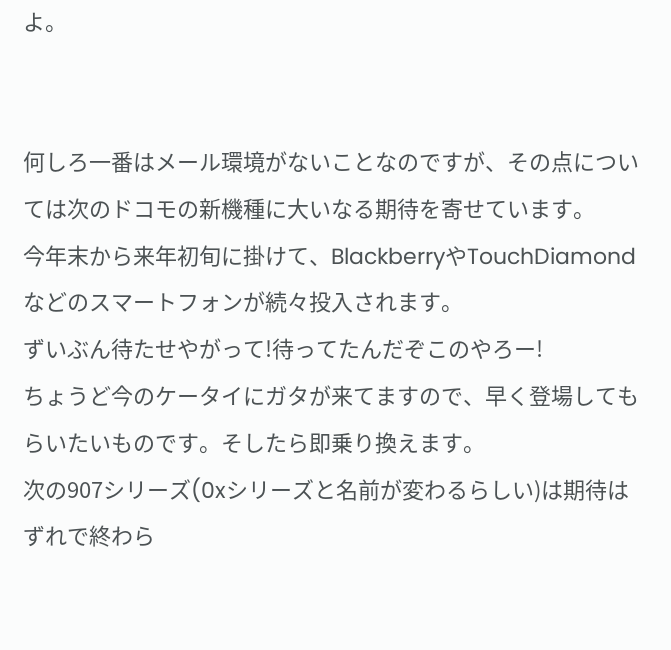よ。


何しろ一番はメール環境がないことなのですが、その点については次のドコモの新機種に大いなる期待を寄せています。
今年末から来年初旬に掛けて、BlackberryやTouchDiamondなどのスマートフォンが続々投入されます。
ずいぶん待たせやがって!待ってたんだぞこのやろー!
ちょうど今のケータイにガタが来てますので、早く登場してもらいたいものです。そしたら即乗り換えます。
次の907シリーズ(0xシリーズと名前が変わるらしい)は期待はずれで終わら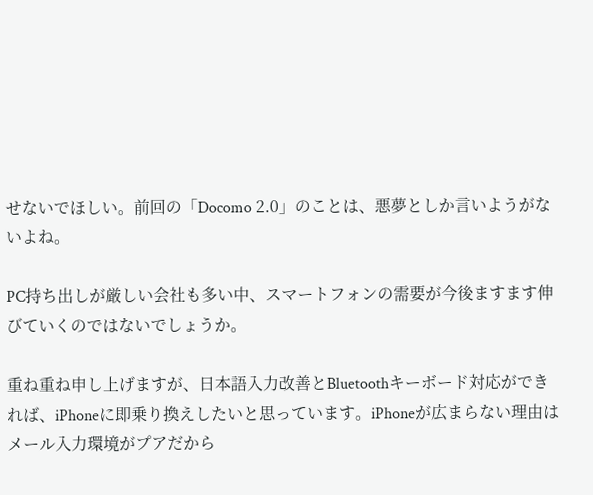せないでほしい。前回の「Docomo 2.0」のことは、悪夢としか言いようがないよね。

PC持ち出しが厳しい会社も多い中、スマートフォンの需要が今後ますます伸びていくのではないでしょうか。

重ね重ね申し上げますが、日本語入力改善とBluetoothキーボード対応ができれば、iPhoneに即乗り換えしたいと思っています。iPhoneが広まらない理由はメール入力環境がプアだから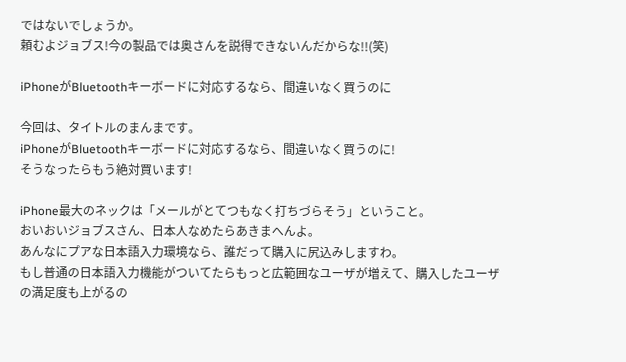ではないでしょうか。
頼むよジョブス!今の製品では奥さんを説得できないんだからな!!(笑)

iPhoneがBluetoothキーボードに対応するなら、間違いなく買うのに

今回は、タイトルのまんまです。
iPhoneがBluetoothキーボードに対応するなら、間違いなく買うのに!
そうなったらもう絶対買います!

iPhone最大のネックは「メールがとてつもなく打ちづらそう」ということ。
おいおいジョブスさん、日本人なめたらあきまへんよ。
あんなにプアな日本語入力環境なら、誰だって購入に尻込みしますわ。
もし普通の日本語入力機能がついてたらもっと広範囲なユーザが増えて、購入したユーザの満足度も上がるの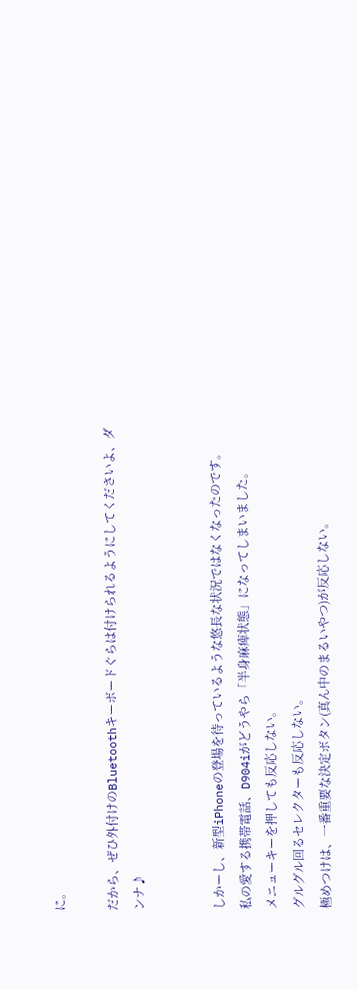に。

だから、ぜひ外付けのBluetoothキーボードぐらは付けられるようにしてくださいよ、ダンナ♪


しかーし、新型iPhoneの登場を待っているような悠長な状況ではなくなったのです。
私の愛する携帯電話、D904iがどうやら「半身麻痺状態」になってしまいました。
メニューキーを押しても反応しない。
グルグル回るセレクターも反応しない。
極めつけは、一番重要な決定ボタン(真ん中のまるいやつ)が反応しない。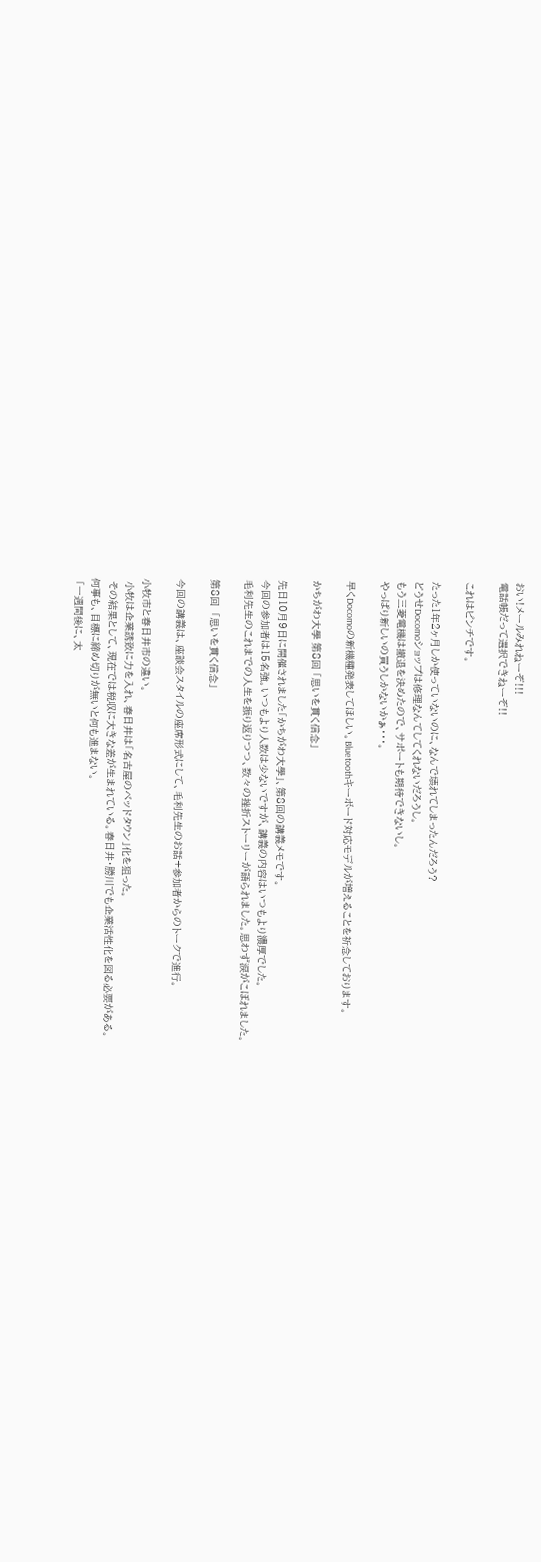おい!メールみれねーぞ!!!
電話帳だって選択できねーぞ!!

これはピンチです。

たった1年2ヶ月しか使っていないのに、なんで壊れてしまったんだろう?
どうせDocomoショップは修理なんてしてくれないだろうし。
もう三菱電機は撤退を決めたので、サポートも期待できないし。
やっぱり新しいの買うしかないかぁ・・・。

早くDocomoの新機種発表してほしい。Bluetoothキーボード対応モデルが増えることを祈念しております。

かちがわ大學 第8回 「思いを貫く信念」

先日10月9日に開催されました「かちがわ大學」、第8回の講義メモです。
今回の参加者は15名強。いつもより人数は少ないですが、講義の内容はいつもより濃厚でした。
毛利先生のこれまでの人生を振り返りつつ、数々の挫折ストーリーが語られました。思わず涙がこぼれました。

第8回  「思いを貫く信念」

今回の講義は、座談会スタイルの座席形式にして、毛利先生のお話+参加者からのトークで進行。

小牧市と春日井市の違い。
 小牧は企業誘致に力を入れ、春日井は「名古屋のベッドタウン」化を狙った。
 その結果として、現在では税収に大きな差が生まれている。春日井・勝川でも企業活性化を図る必要がある。
何事も、目標に締め切りが無いと何も進まない。
 「一週間後に、太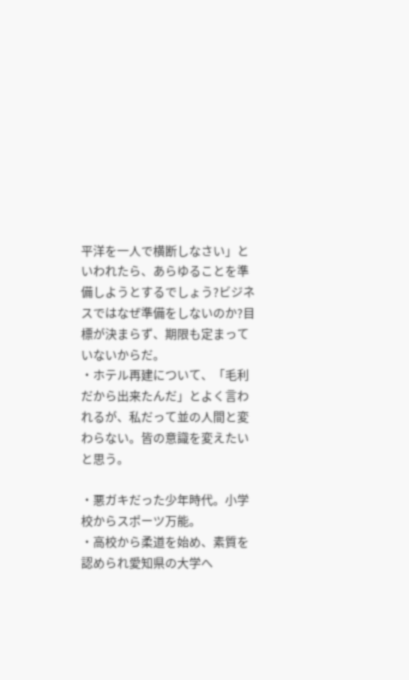平洋を一人で横断しなさい」といわれたら、あらゆることを準備しようとするでしょう?ビジネスではなぜ準備をしないのか?目標が決まらず、期限も定まっていないからだ。
・ホテル再建について、「毛利だから出来たんだ」とよく言われるが、私だって並の人間と変わらない。皆の意識を変えたいと思う。

・悪ガキだった少年時代。小学校からスポーツ万能。
・高校から柔道を始め、素質を認められ愛知県の大学へ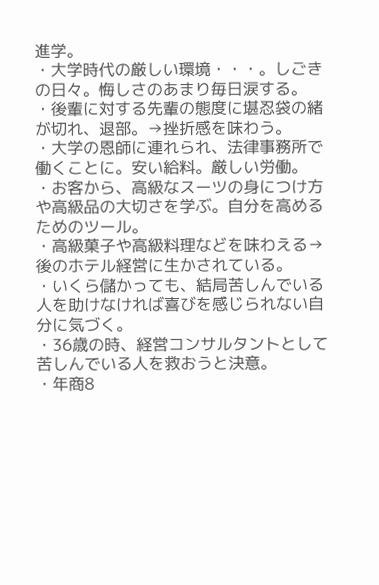進学。
・大学時代の厳しい環境・・・。しごきの日々。悔しさのあまり毎日涙する。
・後輩に対する先輩の態度に堪忍袋の緒が切れ、退部。→挫折感を味わう。
・大学の恩師に連れられ、法律事務所で働くことに。安い給料。厳しい労働。
・お客から、高級なスーツの身につけ方や高級品の大切さを学ぶ。自分を高めるためのツール。
・高級菓子や高級料理などを味わえる→後のホテル経営に生かされている。
・いくら儲かっても、結局苦しんでいる人を助けなければ喜びを感じられない自分に気づく。
・36歳の時、経営コンサルタントとして苦しんでいる人を救おうと決意。
・年商8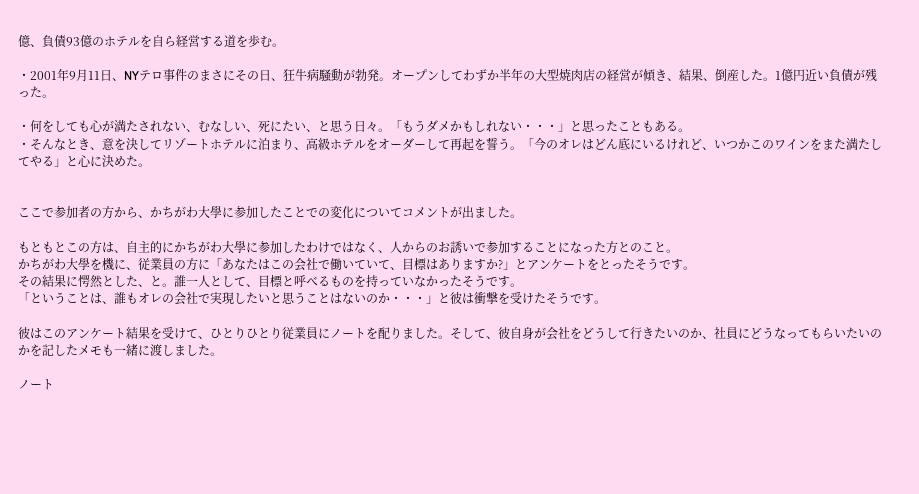億、負債93億のホテルを自ら経営する道を歩む。

・2001年9月11日、NYテロ事件のまさにその日、狂牛病騒動が勃発。オープンしてわずか半年の大型焼肉店の経営が傾き、結果、倒産した。1億円近い負債が残った。

・何をしても心が満たされない、むなしい、死にたい、と思う日々。「もうダメかもしれない・・・」と思ったこともある。
・そんなとき、意を決してリゾートホテルに泊まり、高級ホテルをオーダーして再起を誓う。「今のオレはどん底にいるけれど、いつかこのワインをまた満たしてやる」と心に決めた。


ここで参加者の方から、かちがわ大學に参加したことでの変化についてコメントが出ました。

もともとこの方は、自主的にかちがわ大學に参加したわけではなく、人からのお誘いで参加することになった方とのこと。
かちがわ大學を機に、従業員の方に「あなたはこの会社で働いていて、目標はありますか?」とアンケートをとったそうです。
その結果に愕然とした、と。誰一人として、目標と呼べるものを持っていなかったそうです。
「ということは、誰もオレの会社で実現したいと思うことはないのか・・・」と彼は衝撃を受けたそうです。

彼はこのアンケート結果を受けて、ひとりひとり従業員にノートを配りました。そして、彼自身が会社をどうして行きたいのか、社員にどうなってもらいたいのかを記したメモも一緒に渡しました。

ノート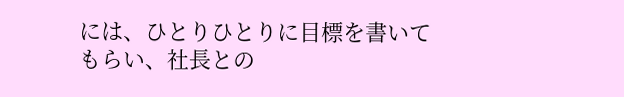には、ひとりひとりに目標を書いてもらい、社長との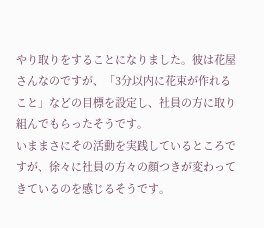やり取りをすることになりました。彼は花屋さんなのですが、「3分以内に花束が作れること」などの目標を設定し、社員の方に取り組んでもらったそうです。
いままさにその活動を実践しているところですが、徐々に社員の方々の顔つきが変わってきているのを感じるそうです。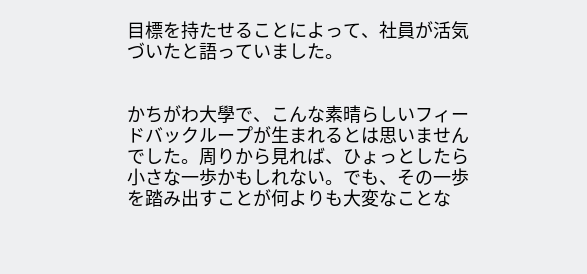目標を持たせることによって、社員が活気づいたと語っていました。


かちがわ大學で、こんな素晴らしいフィードバックループが生まれるとは思いませんでした。周りから見れば、ひょっとしたら小さな一歩かもしれない。でも、その一歩を踏み出すことが何よりも大変なことな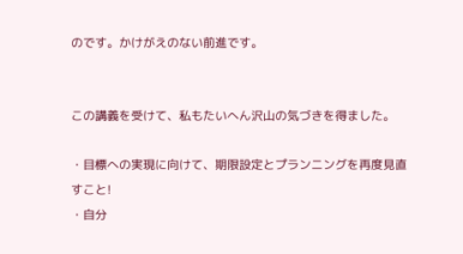のです。かけがえのない前進です。


この講義を受けて、私もたいへん沢山の気づきを得ました。

・目標への実現に向けて、期限設定とプランニングを再度見直すこと!
・自分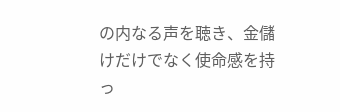の内なる声を聴き、金儲けだけでなく使命感を持っ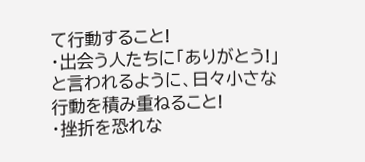て行動すること!
・出会う人たちに「ありがとう!」と言われるように、日々小さな行動を積み重ねること!
・挫折を恐れな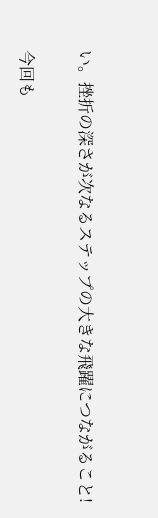い。挫折の深さが次なるステップの大きな飛躍につながること!

今回も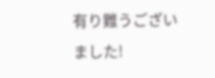有り難うございました!